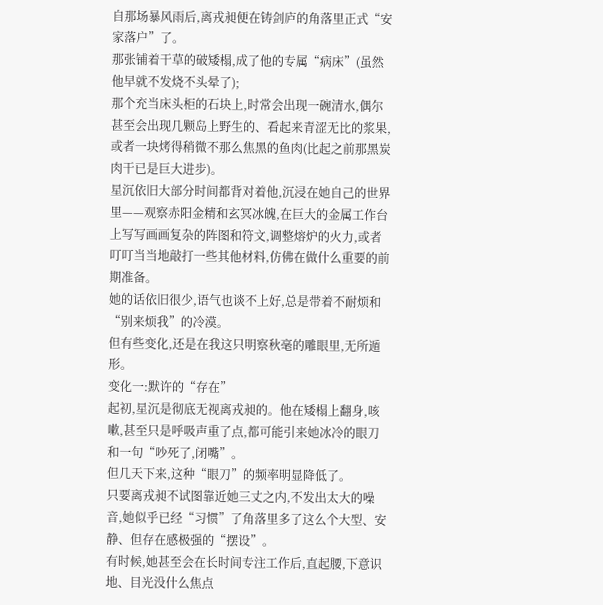自那场暴风雨后,离戎昶便在铸剑庐的角落里正式“安家落户”了。
那张铺着干草的破矮榻,成了他的专属“病床”(虽然他早就不发烧不头晕了);
那个充当床头柜的石块上,时常会出现一碗清水,偶尔甚至会出现几颗岛上野生的、看起来青涩无比的浆果,或者一块烤得稍微不那么焦黑的鱼肉(比起之前那黑炭肉干已是巨大进步)。
星沉依旧大部分时间都背对着他,沉浸在她自己的世界里——观察赤阳金精和玄冥冰魄,在巨大的金属工作台上写写画画复杂的阵图和符文,调整熔炉的火力,或者叮叮当当地敲打一些其他材料,仿佛在做什么重要的前期准备。
她的话依旧很少,语气也谈不上好,总是带着不耐烦和“别来烦我”的冷漠。
但有些变化,还是在我这只明察秋毫的雕眼里,无所遁形。
变化一:默许的“存在”
起初,星沉是彻底无视离戎昶的。他在矮榻上翻身,咳嗽,甚至只是呼吸声重了点,都可能引来她冰冷的眼刀和一句“吵死了,闭嘴”。
但几天下来,这种“眼刀”的频率明显降低了。
只要离戎昶不试图靠近她三丈之内,不发出太大的噪音,她似乎已经“习惯”了角落里多了这么个大型、安静、但存在感极强的“摆设”。
有时候,她甚至会在长时间专注工作后,直起腰,下意识地、目光没什么焦点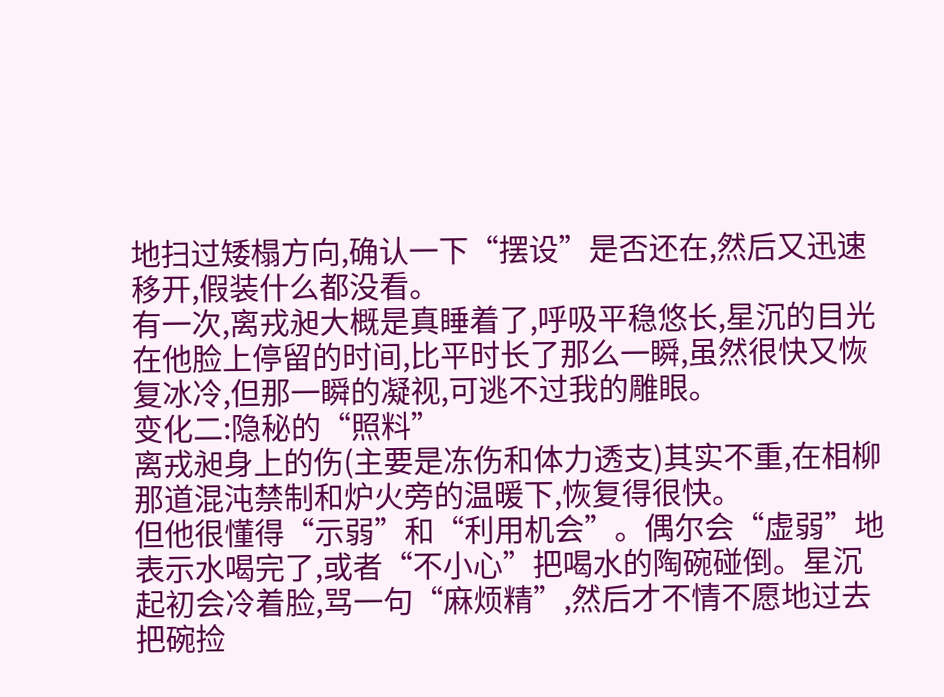地扫过矮榻方向,确认一下“摆设”是否还在,然后又迅速移开,假装什么都没看。
有一次,离戎昶大概是真睡着了,呼吸平稳悠长,星沉的目光在他脸上停留的时间,比平时长了那么一瞬,虽然很快又恢复冰冷,但那一瞬的凝视,可逃不过我的雕眼。
变化二:隐秘的“照料”
离戎昶身上的伤(主要是冻伤和体力透支)其实不重,在相柳那道混沌禁制和炉火旁的温暖下,恢复得很快。
但他很懂得“示弱”和“利用机会”。偶尔会“虚弱”地表示水喝完了,或者“不小心”把喝水的陶碗碰倒。星沉起初会冷着脸,骂一句“麻烦精”,然后才不情不愿地过去把碗捡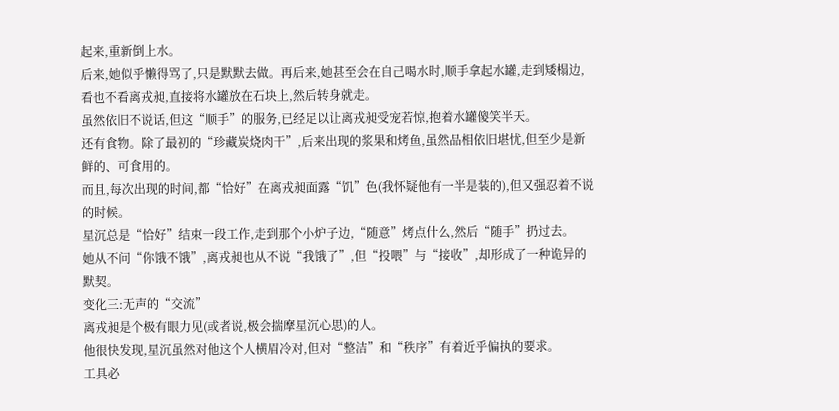起来,重新倒上水。
后来,她似乎懒得骂了,只是默默去做。再后来,她甚至会在自己喝水时,顺手拿起水罐,走到矮榻边,看也不看离戎昶,直接将水罐放在石块上,然后转身就走。
虽然依旧不说话,但这“顺手”的服务,已经足以让离戎昶受宠若惊,抱着水罐傻笑半天。
还有食物。除了最初的“珍藏炭烧肉干”,后来出现的浆果和烤鱼,虽然品相依旧堪忧,但至少是新鲜的、可食用的。
而且,每次出现的时间,都“恰好”在离戎昶面露“饥”色(我怀疑他有一半是装的),但又强忍着不说的时候。
星沉总是“恰好”结束一段工作,走到那个小炉子边,“随意”烤点什么,然后“随手”扔过去。
她从不问“你饿不饿”,离戎昶也从不说“我饿了”,但“投喂”与“接收”,却形成了一种诡异的默契。
变化三:无声的“交流”
离戎昶是个极有眼力见(或者说,极会揣摩星沉心思)的人。
他很快发现,星沉虽然对他这个人横眉冷对,但对“整洁”和“秩序”有着近乎偏执的要求。
工具必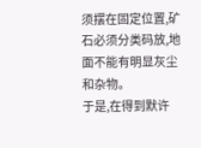须摆在固定位置,矿石必须分类码放,地面不能有明显灰尘和杂物。
于是,在得到默许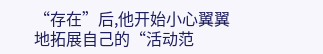“存在”后,他开始小心翼翼地拓展自己的“活动范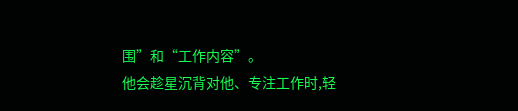围”和“工作内容”。
他会趁星沉背对他、专注工作时,轻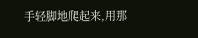手轻脚地爬起来,用那